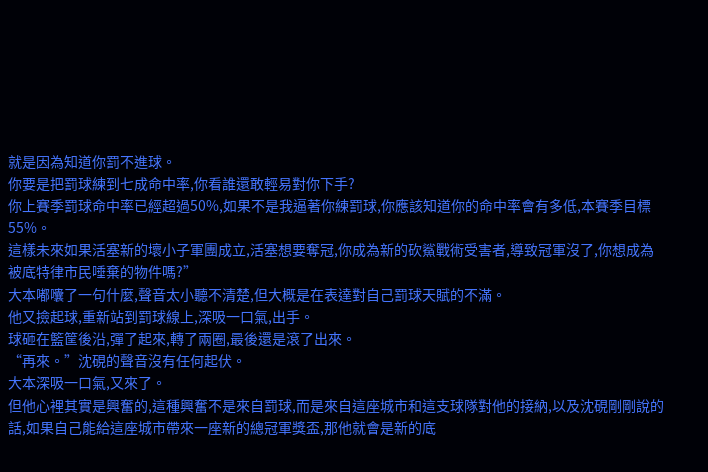就是因為知道你罰不進球。
你要是把罰球練到七成命中率,你看誰還敢輕易對你下手?
你上賽季罰球命中率已經超過50%,如果不是我逼著你練罰球,你應該知道你的命中率會有多低,本賽季目標55%。
這樣未來如果活塞新的壞小子軍團成立,活塞想要奪冠,你成為新的砍鯊戰術受害者,導致冠軍沒了,你想成為被底特律市民唾棄的物件嗎?”
大本嘟囔了一句什麼,聲音太小聽不清楚,但大概是在表達對自己罰球天賦的不滿。
他又撿起球,重新站到罰球線上,深吸一口氣,出手。
球砸在籃筐後沿,彈了起來,轉了兩圈,最後還是滾了出來。
“再來。”沈硯的聲音沒有任何起伏。
大本深吸一口氣,又來了。
但他心裡其實是興奮的,這種興奮不是來自罰球,而是來自這座城市和這支球隊對他的接納,以及沈硯剛剛說的話,如果自己能給這座城市帶來一座新的總冠軍獎盃,那他就會是新的底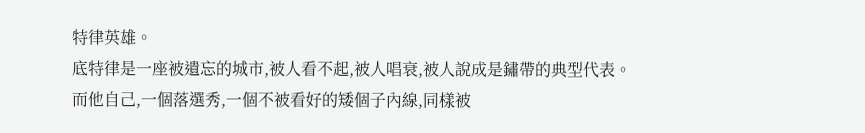特律英雄。
底特律是一座被遺忘的城市,被人看不起,被人唱衰,被人說成是鏽帶的典型代表。
而他自己,一個落選秀,一個不被看好的矮個子內線,同樣被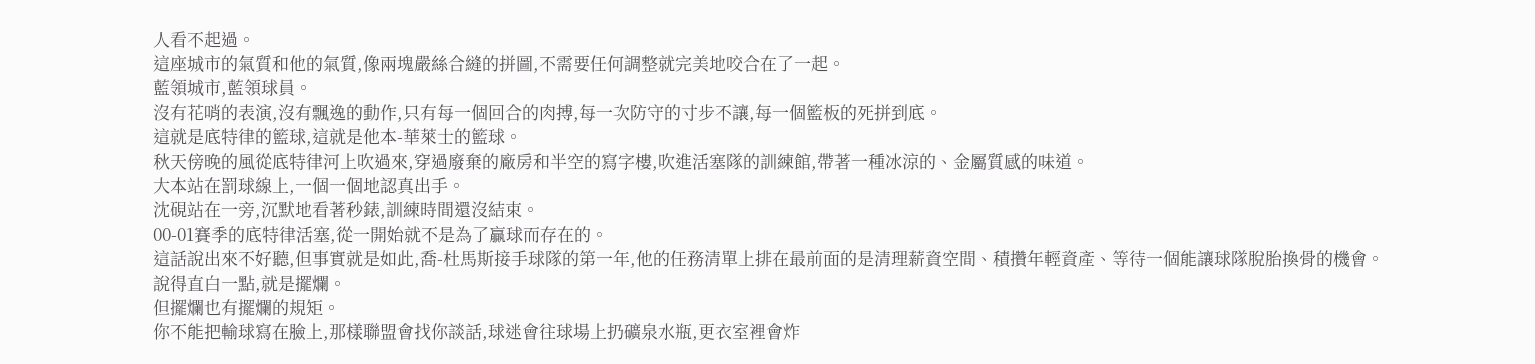人看不起過。
這座城市的氣質和他的氣質,像兩塊嚴絲合縫的拼圖,不需要任何調整就完美地咬合在了一起。
藍領城市,藍領球員。
沒有花哨的表演,沒有飄逸的動作,只有每一個回合的肉搏,每一次防守的寸步不讓,每一個籃板的死拼到底。
這就是底特律的籃球,這就是他本-華萊士的籃球。
秋天傍晚的風從底特律河上吹過來,穿過廢棄的廠房和半空的寫字樓,吹進活塞隊的訓練館,帶著一種冰涼的、金屬質感的味道。
大本站在罰球線上,一個一個地認真出手。
沈硯站在一旁,沉默地看著秒錶,訓練時間還沒結束。
00-01賽季的底特律活塞,從一開始就不是為了贏球而存在的。
這話說出來不好聽,但事實就是如此,喬-杜馬斯接手球隊的第一年,他的任務清單上排在最前面的是清理薪資空間、積攢年輕資產、等待一個能讓球隊脫胎換骨的機會。
說得直白一點,就是擺爛。
但擺爛也有擺爛的規矩。
你不能把輸球寫在臉上,那樣聯盟會找你談話,球迷會往球場上扔礦泉水瓶,更衣室裡會炸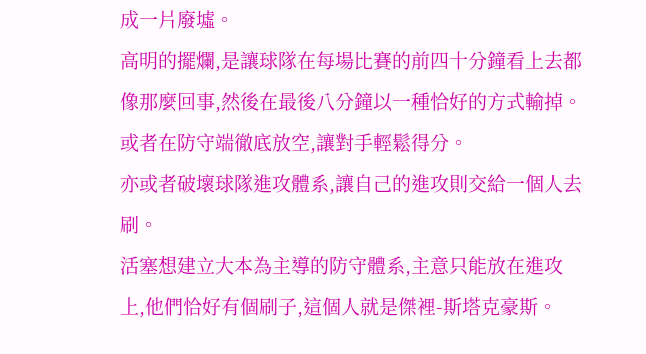成一片廢墟。
高明的擺爛,是讓球隊在每場比賽的前四十分鐘看上去都像那麼回事,然後在最後八分鐘以一種恰好的方式輸掉。
或者在防守端徹底放空,讓對手輕鬆得分。
亦或者破壞球隊進攻體系,讓自己的進攻則交給一個人去刷。
活塞想建立大本為主導的防守體系,主意只能放在進攻上,他們恰好有個刷子,這個人就是傑裡-斯塔克豪斯。